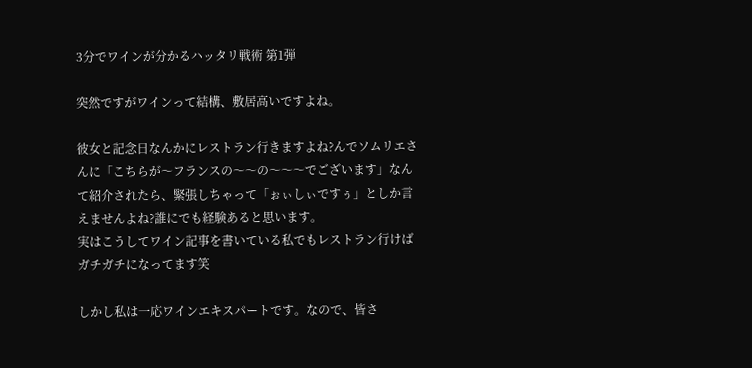3分でワインが分かるハッタリ戦術 第1弾

突然ですがワインって結構、敷居高いですよね。

彼女と記念日なんかにレストラン行きますよね?んでソムリエさんに「こちらが〜フランスの〜〜の〜〜〜でございます」なんて紹介されたら、緊張しちゃって「ぉぃしぃですぅ」としか言えませんよね?誰にでも経験あると思います。
実はこうしてワイン記事を書いている私でもレストラン行けばガチガチになってます笑

しかし私は一応ワインエキスパートです。なので、皆さ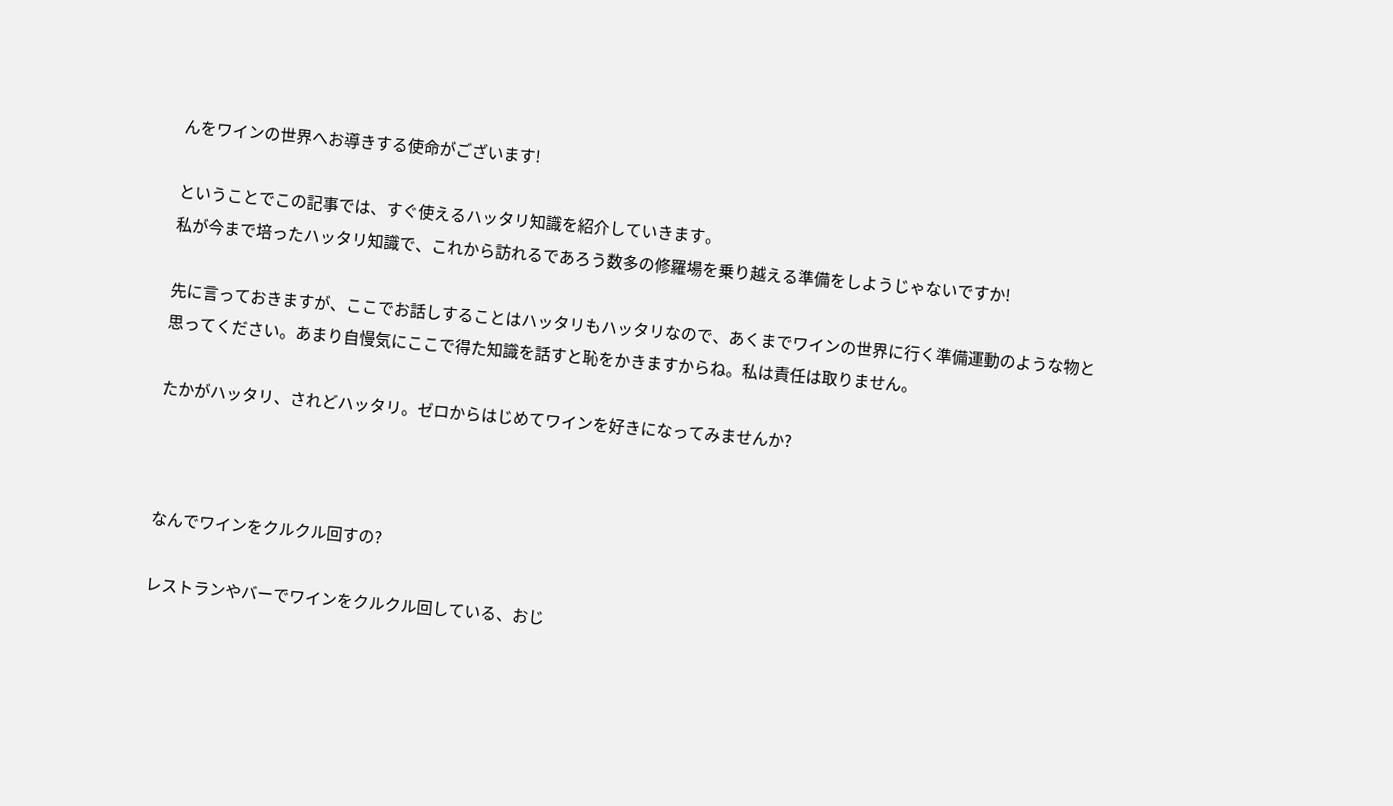んをワインの世界へお導きする使命がございます!

ということでこの記事では、すぐ使えるハッタリ知識を紹介していきます。
私が今まで培ったハッタリ知識で、これから訪れるであろう数多の修羅場を乗り越える準備をしようじゃないですか!

先に言っておきますが、ここでお話しすることはハッタリもハッタリなので、あくまでワインの世界に行く準備運動のような物と思ってください。あまり自慢気にここで得た知識を話すと恥をかきますからね。私は責任は取りません。

たかがハッタリ、されどハッタリ。ゼロからはじめてワインを好きになってみませんか?



なんでワインをクルクル回すの?

レストランやバーでワインをクルクル回している、おじ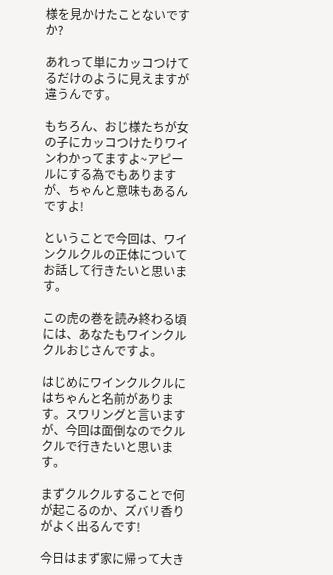様を見かけたことないですか?

あれって単にカッコつけてるだけのように見えますが違うんです。

もちろん、おじ様たちが女の子にカッコつけたりワインわかってますよ~アピールにする為でもありますが、ちゃんと意味もあるんですよ!

ということで今回は、ワインクルクルの正体についてお話して行きたいと思います。

この虎の巻を読み終わる頃には、あなたもワインクルクルおじさんですよ。

はじめにワインクルクルにはちゃんと名前があります。スワリングと言いますが、今回は面倒なのでクルクルで行きたいと思います。

まずクルクルすることで何が起こるのか、ズバリ香りがよく出るんです!

今日はまず家に帰って大き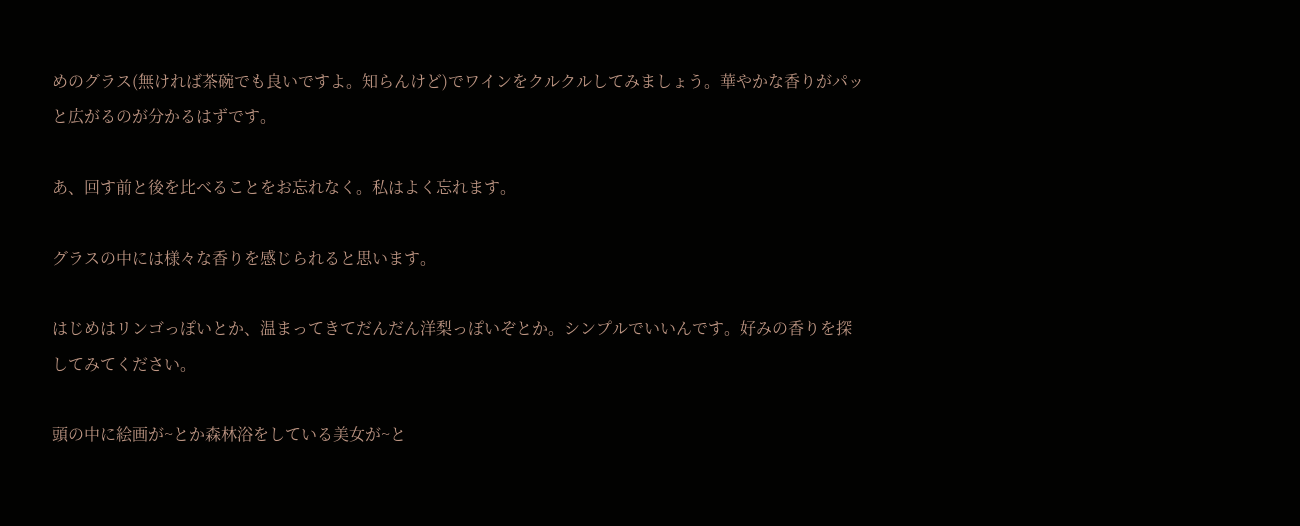めのグラス(無ければ茶碗でも良いですよ。知らんけど)でワインをクルクルしてみましょう。華やかな香りがパッと広がるのが分かるはずです。

あ、回す前と後を比べることをお忘れなく。私はよく忘れます。

グラスの中には様々な香りを感じられると思います。

はじめはリンゴっぽいとか、温まってきてだんだん洋梨っぽいぞとか。シンプルでいいんです。好みの香りを探してみてください。

頭の中に絵画が~とか森林浴をしている美女が~と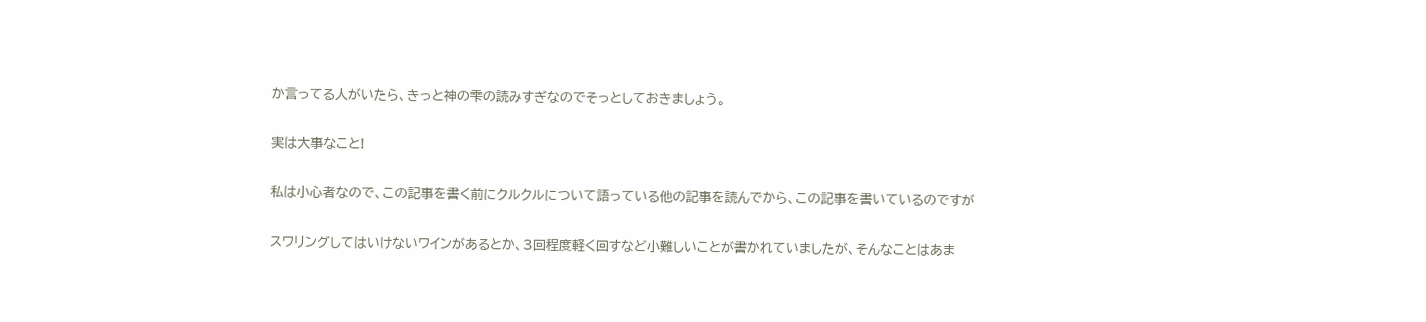か言ってる人がいたら、きっと神の雫の読みすぎなのでそっとしておきましょう。

実は大事なこと!

私は小心者なので、この記事を書く前にクルクルについて語っている他の記事を読んでから、この記事を書いているのですが

スワリングしてはいけないワインがあるとか、3回程度軽く回すなど小難しいことが書かれていましたが、そんなことはあま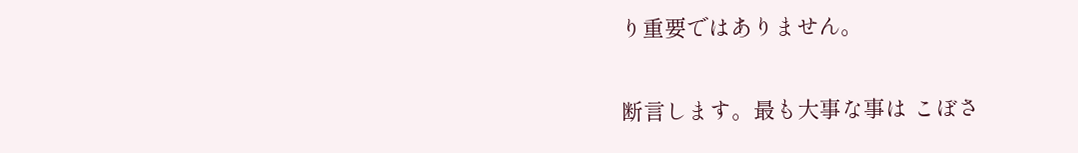り重要ではありません。

断言します。最も大事な事は こぼさ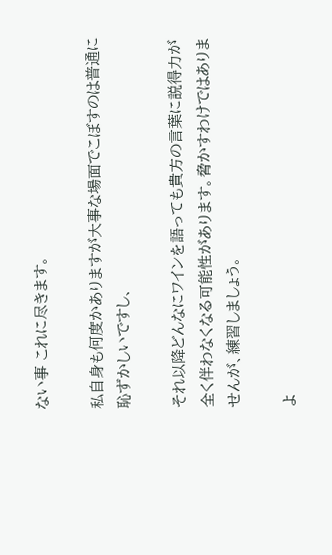ない事 これに尽きます。

私自身も何度かありますが大事な場面でこぼすのは普通に恥ずかしいですし、

それ以降どんなにワインを語っても貴方の言葉に説得力が全く伴わなくなる可能性があります。脅かすわけではありませんが、練習しましょう。

よ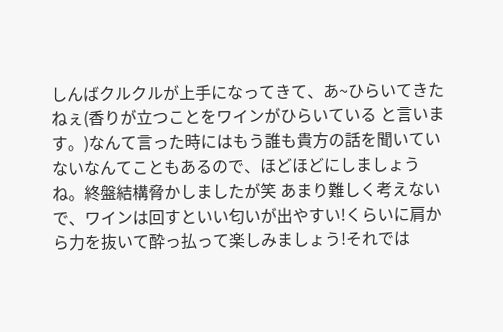しんばクルクルが上手になってきて、あ~ひらいてきたねぇ(香りが立つことをワインがひらいている と言います。)なんて言った時にはもう誰も貴方の話を聞いていないなんてこともあるので、ほどほどにしましょうね。終盤結構脅かしましたが笑 あまり難しく考えないで、ワインは回すといい匂いが出やすい!くらいに肩から力を抜いて酔っ払って楽しみましょう!それでは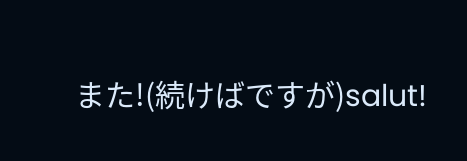また!(続けばですが)salut!